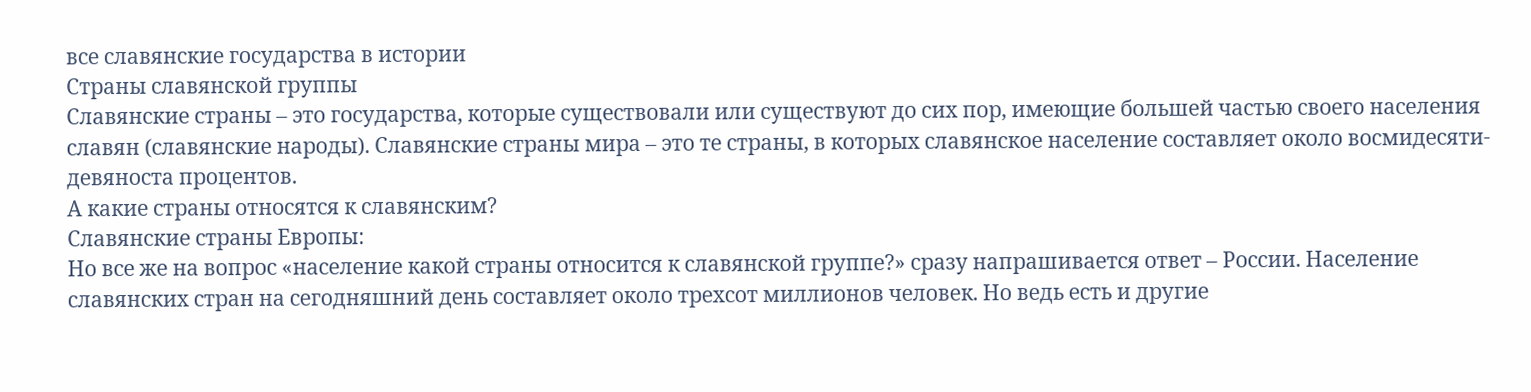все славянские государства в истории
Страны славянской группы
Славянские страны – это государства, которые существовали или существуют до сих пор, имеющие большей частью своего населения славян (славянские народы). Славянские страны мира – это те страны, в которых славянское население составляет около восмидесяти-девяноста процентов.
А какие страны относятся к славянским?
Славянские страны Европы:
Но все же на вопрос «население какой страны относится к славянской группе?» сразу напрашивается ответ – России. Население славянских стран на сегодняшний день составляет около трехсот миллионов человек. Но ведь есть и другие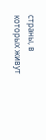страны, в которых живут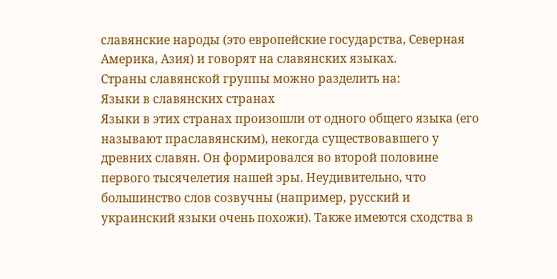славянские народы (это европейские государства, Северная Америка, Азия) и говорят на славянских языках.
Страны славянской группы можно разделить на:
Языки в славянских странах
Языки в этих странах произошли от одного общего языка (его называют праславянским), некогда существовавшего у древних славян. Он формировался во второй половине первого тысячелетия нашей эры. Неудивительно, что большинство слов созвучны (например, русский и украинский языки очень похожи). Также имеются сходства в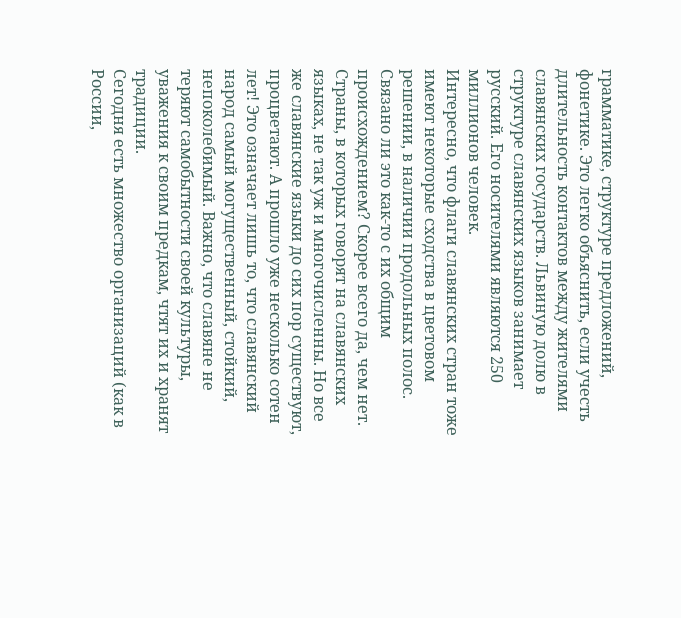грамматике, структуре предложений, фонетике. Это легко объяснить, если учесть длительность контактов между жителями славянских государств. Львиную долю в структуре славянских языков занимает русский. Его носителями являются 250 миллионов человек.
Интересно, что флаги славянских стран тоже имеют некоторые сходства в цветовом решении, в наличии продольных полос. Связано ли это как-то с их общим происхождением? Скорее всего да, чем нет.
Страны, в которых говорят на славянских языках, не так уж и многочисленны. Но все же славянские языки до сих пор существуют, процветают. А прошло уже несколько сотен лет! Это означает лишь то, что славянский народ самый могущественный, стойкий, непоколебимый. Важно, что славяне не теряют самобытности своей культуры, уважения к своим предкам, чтят их и хранят традиции.
Сегодня есть множество организаций (как в России,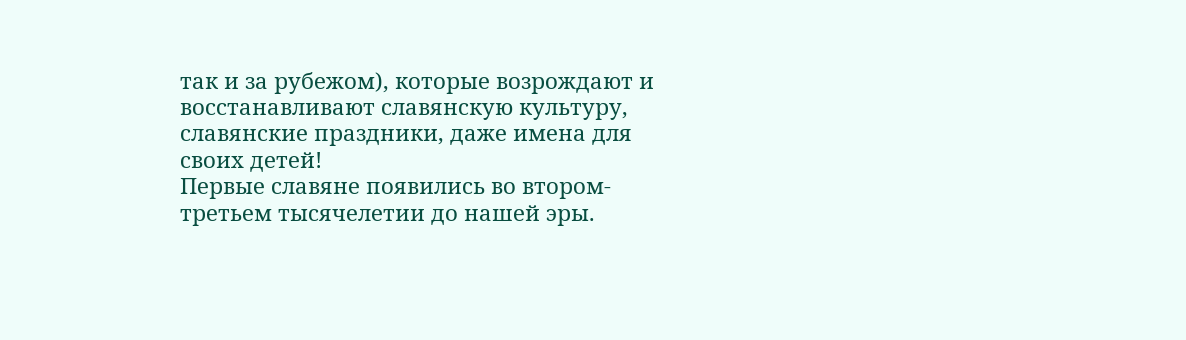так и за рубежом), которые возрождают и восстанавливают славянскую культуру, славянские праздники, даже имена для своих детей!
Первые славяне появились во втором-третьем тысячелетии до нашей эры.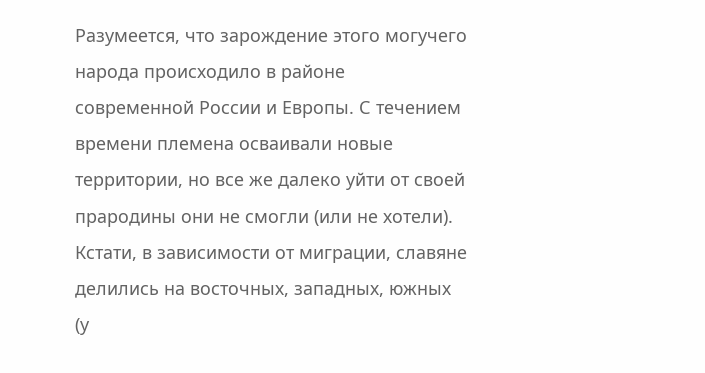Разумеется, что зарождение этого могучего народа происходило в районе современной России и Европы. С течением времени племена осваивали новые территории, но все же далеко уйти от своей прародины они не смогли (или не хотели). Кстати, в зависимости от миграции, славяне делились на восточных, западных, южных (у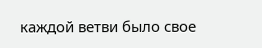каждой ветви было свое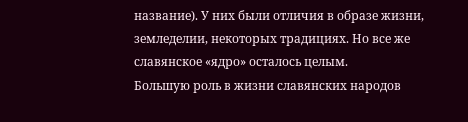название). У них были отличия в образе жизни, земледелии, некоторых традициях. Но все же славянское «ядро» осталось целым.
Большую роль в жизни славянских народов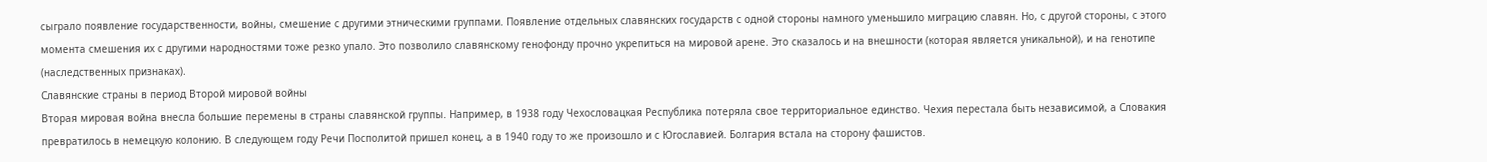сыграло появление государственности, войны, смешение с другими этническими группами. Появление отдельных славянских государств с одной стороны намного уменьшило миграцию славян. Но, с другой стороны, с этого момента смешения их с другими народностями тоже резко упало. Это позволило славянскому генофонду прочно укрепиться на мировой арене. Это сказалось и на внешности (которая является уникальной), и на генотипе (наследственных признаках).
Славянские страны в период Второй мировой войны
Вторая мировая война внесла большие перемены в страны славянской группы. Например, в 1938 году Чехословацкая Республика потеряла свое территориальное единство. Чехия перестала быть независимой, а Словакия превратилось в немецкую колонию. В следующем году Речи Посполитой пришел конец, а в 1940 году то же произошло и с Югославией. Болгария встала на сторону фашистов.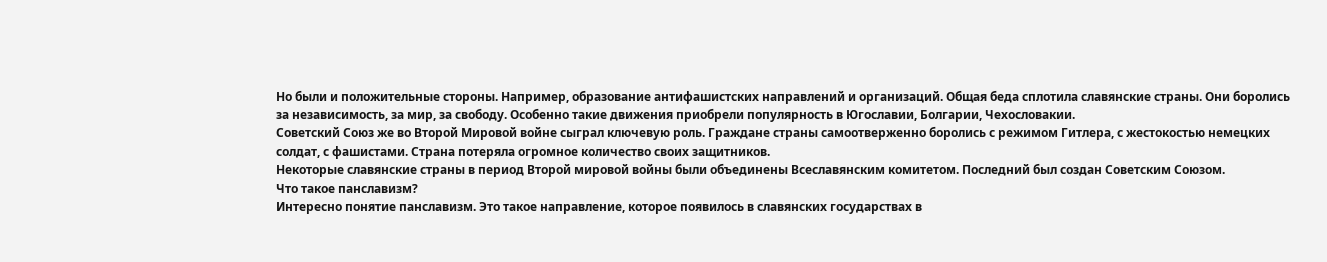Но были и положительные стороны. Например, образование антифашистских направлений и организаций. Общая беда сплотила славянские страны. Они боролись за независимость, за мир, за свободу. Особенно такие движения приобрели популярность в Югославии, Болгарии, Чехословакии.
Советский Союз же во Второй Мировой войне сыграл ключевую роль. Граждане страны самоотверженно боролись с режимом Гитлера, с жестокостью немецких солдат, с фашистами. Страна потеряла огромное количество своих защитников.
Некоторые славянские страны в период Второй мировой войны были объединены Всеславянским комитетом. Последний был создан Советским Союзом.
Что такое панславизм?
Интересно понятие панславизм. Это такое направление, которое появилось в славянских государствах в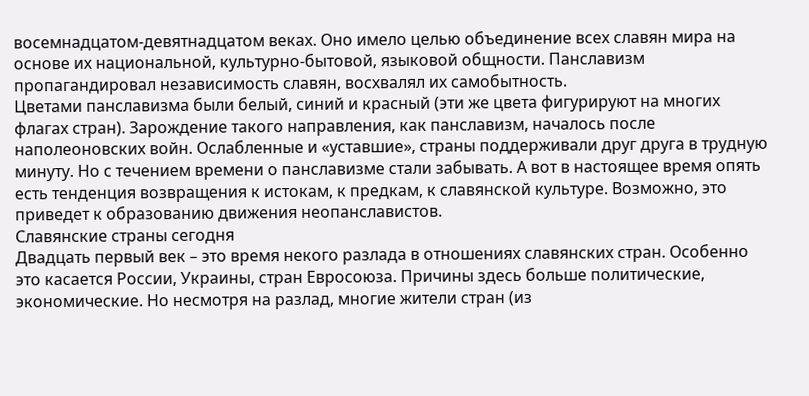восемнадцатом-девятнадцатом веках. Оно имело целью объединение всех славян мира на основе их национальной, культурно-бытовой, языковой общности. Панславизм пропагандировал независимость славян, восхвалял их самобытность.
Цветами панславизма были белый, синий и красный (эти же цвета фигурируют на многих флагах стран). Зарождение такого направления, как панславизм, началось после наполеоновских войн. Ослабленные и «уставшие», страны поддерживали друг друга в трудную минуту. Но с течением времени о панславизме стали забывать. А вот в настоящее время опять есть тенденция возвращения к истокам, к предкам, к славянской культуре. Возможно, это приведет к образованию движения неопанславистов.
Славянские страны сегодня
Двадцать первый век – это время некого разлада в отношениях славянских стран. Особенно это касается России, Украины, стран Евросоюза. Причины здесь больше политические, экономические. Но несмотря на разлад, многие жители стран (из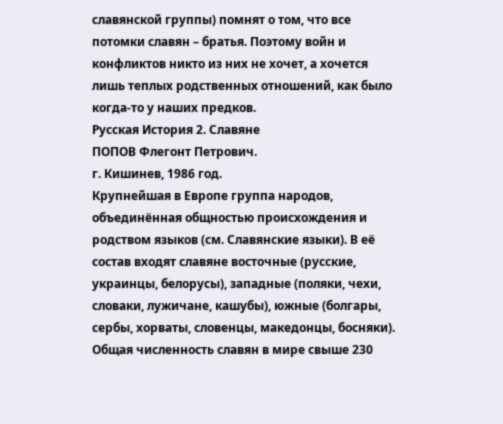славянской группы) помнят о том, что все потомки славян – братья. Поэтому войн и конфликтов никто из них не хочет, а хочется лишь теплых родственных отношений, как было когда-то у наших предков.
Русская История 2. Славяне
ПОПОВ Флегонт Петрович.
г. Кишинев, 1986 год.
Крупнейшая в Европе группа народов, объединённая общностью происхождения и родством языков (см. Славянские языки). В её состав входят славяне восточные (русские, украинцы, белорусы), западные (поляки, чехи, словаки, лужичане, кашубы), южные (болгары, сербы, хорваты, словенцы, македонцы, босняки). Общая численность славян в мире свыше 230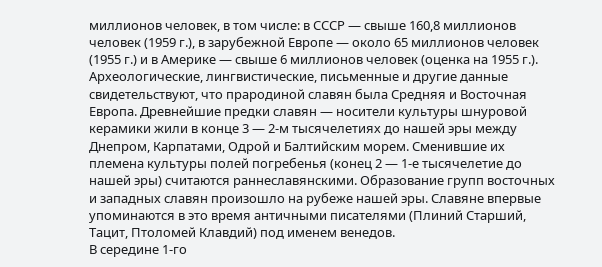миллионов человек, в том числе: в СССР — свыше 160,8 миллионов человек (1959 г.), в зарубежной Европе — около 65 миллионов человек (1955 г.) и в Америке — свыше 6 миллионов человек (оценка на 1955 г.).
Археологические, лингвистические, письменные и другие данные свидетельствуют, что прародиной славян была Средняя и Восточная Европа. Древнейшие предки славян — носители культуры шнуровой керамики жили в конце 3 — 2-м тысячелетиях до нашей эры между Днепром, Карпатами, Одрой и Балтийским морем. Сменившие их племена культуры полей погребенья (конец 2 — 1-е тысячелетие до нашей эры) считаются раннеславянскими. Образование групп восточных и западных славян произошло на рубеже нашей эры. Славяне впервые упоминаются в это время античными писателями (Плиний Старший, Тацит, Птоломей Клавдий) под именем венедов.
В середине 1-го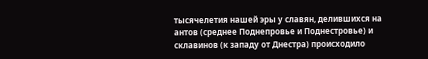тысячелетия нашей эры у славян, делившихся на антов (среднее Поднепровье и Поднестровье) и склавинов (к западу от Днестра) происходило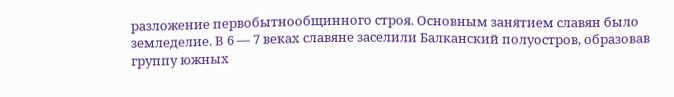разложение первобытнообщинного строя. Основным занятием славян было земледелие. В 6 — 7 веках славяне заселили Балканский полуостров, образовав группу южных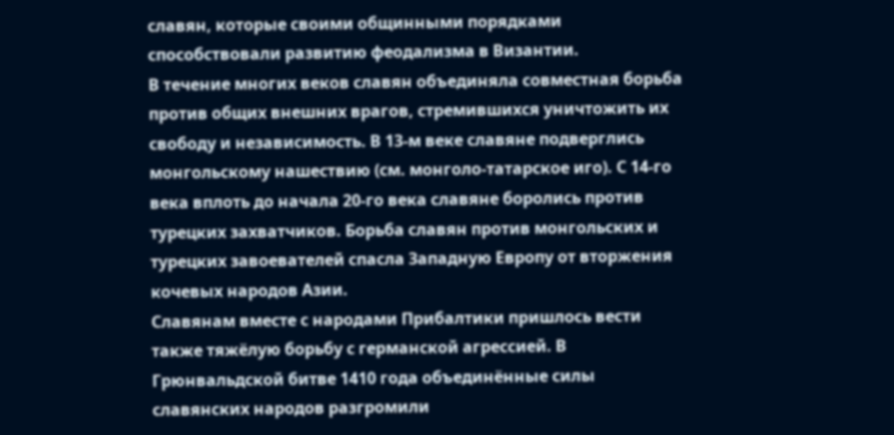славян, которые своими общинными порядками способствовали развитию феодализма в Византии.
В течение многих веков славян объединяла совместная борьба против общих внешних врагов, стремившихся уничтожить их свободу и независимость. В 13-м веке славяне подверглись монгольскому нашествию (см. монголо-татарское иго). С 14-го века вплоть до начала 20-го века славяне боролись против турецких захватчиков. Борьба славян против монгольских и турецких завоевателей спасла Западную Европу от вторжения кочевых народов Азии.
Славянам вместе с народами Прибалтики пришлось вести также тяжёлую борьбу с германской агрессией. В Грюнвальдской битве 1410 года объединённые силы славянских народов разгромили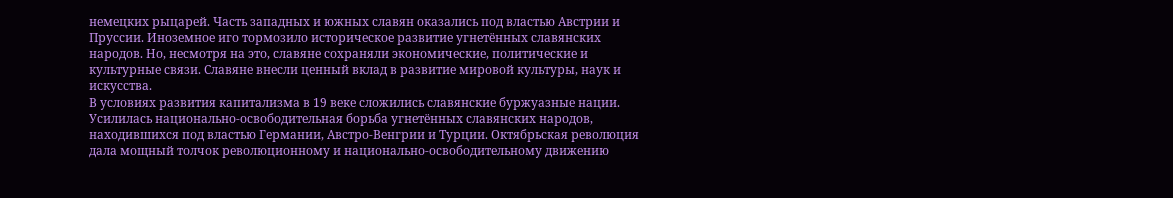немецких рыцарей. Часть западных и южных славян оказались под властью Австрии и Пруссии. Иноземное иго тормозило историческое развитие угнетённых славянских народов. Но, несмотря на это, славяне сохраняли экономические, политические и культурные связи. Славяне внесли ценный вклад в развитие мировой культуры, наук и искусства.
В условиях развития капитализма в 19 веке сложились славянские буржуазные нации. Усилилась национально-освободительная борьба угнетённых славянских народов, находившихся под властью Германии, Австро-Венгрии и Турции. Октябрьская революция дала мощный толчок революционному и национально-освободительному движению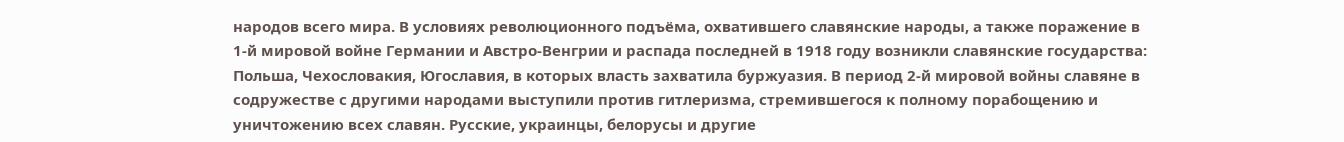народов всего мира. В условиях революционного подъёма, охватившего славянские народы, а также поражение в 1-й мировой войне Германии и Австро-Венгрии и распада последней в 1918 году возникли славянские государства: Польша, Чехословакия, Югославия, в которых власть захватила буржуазия. В период 2-й мировой войны славяне в содружестве с другими народами выступили против гитлеризма, стремившегося к полному порабощению и уничтожению всех славян. Русские, украинцы, белорусы и другие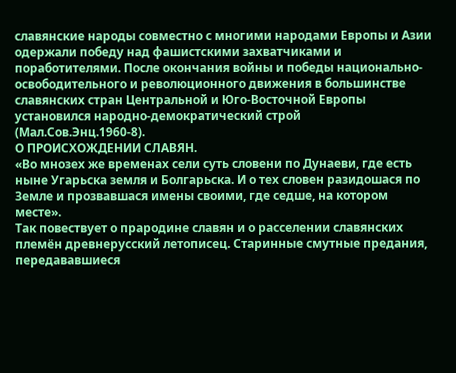славянские народы совместно с многими народами Европы и Азии одержали победу над фашистскими захватчиками и поработителями. После окончания войны и победы национально-освободительного и революционного движения в большинстве славянских стран Центральной и Юго-Восточной Европы установился народно-демократический строй (Мал.Сов.Энц.1960-8).
О ПРОИСХОЖДЕНИИ СЛАВЯН.
«Во мнозех же временах сели суть словени по Дунаеви, где есть ныне Угарьска земля и Болгарьска. И о тех словен разидошася по Земле и прозвавшася имены своими, где седше, на котором месте».
Так повествует о прародине славян и о расселении славянских племён древнерусский летописец. Старинные смутные предания, передававшиеся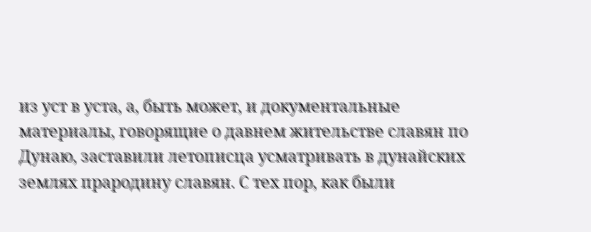из уст в уста, а, быть может, и документальные материалы, говорящие о давнем жительстве славян по Дунаю, заставили летописца усматривать в дунайских землях прародину славян. С тех пор, как были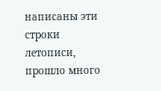написаны эти строки летописи, прошло много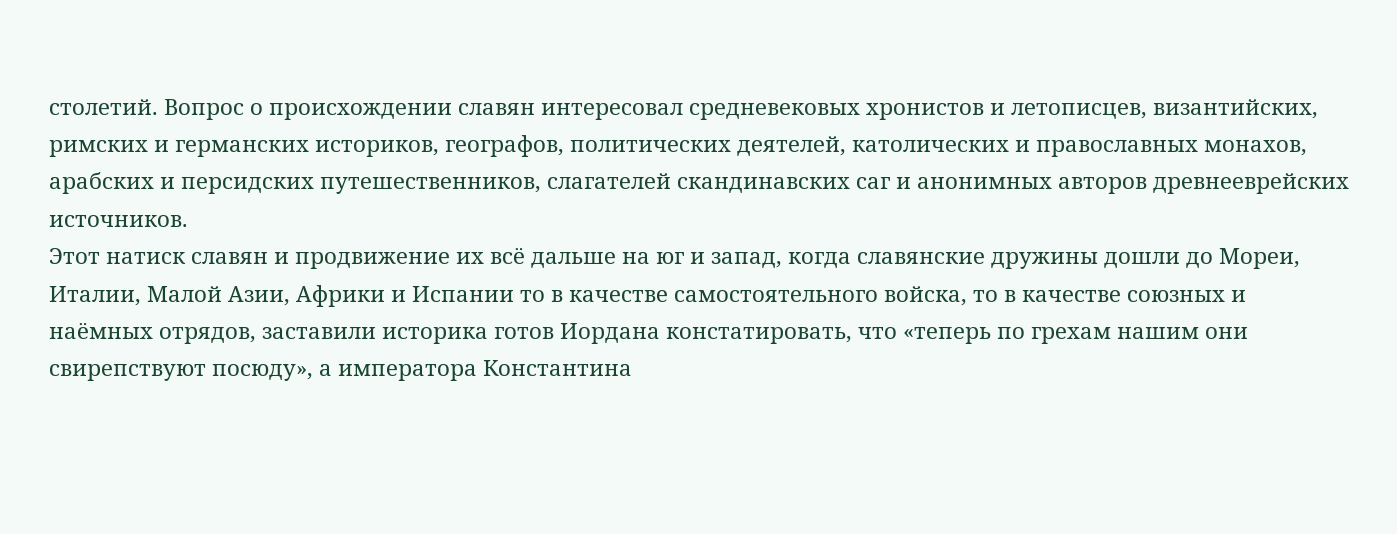столетий. Вопрос о происхождении славян интересовал средневековых хронистов и летописцев, византийских, римских и германских историков, географов, политических деятелей, католических и православных монахов, арабских и персидских путешественников, слагателей скандинавских саг и анонимных авторов древнееврейских источников.
Этот натиск славян и продвижение их всё дальше на юг и запад, когда славянские дружины дошли до Мореи, Италии, Малой Азии, Африки и Испании то в качестве самостоятельного войска, то в качестве союзных и наёмных отрядов, заставили историка готов Иордана констатировать, что «теперь по грехам нашим они свирепствуют посюду», а императора Константина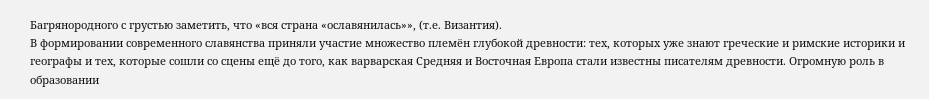Багрянородного с грустью заметить, что «вся страна «ославянилась»», (т.е. Византия).
В формировании современного славянства приняли участие множество племён глубокой древности: тех, которых уже знают греческие и римские историки и географы и тех, которые сошли со сцены ещё до того, как варварская Средняя и Восточная Европа стали известны писателям древности. Огромную роль в образовании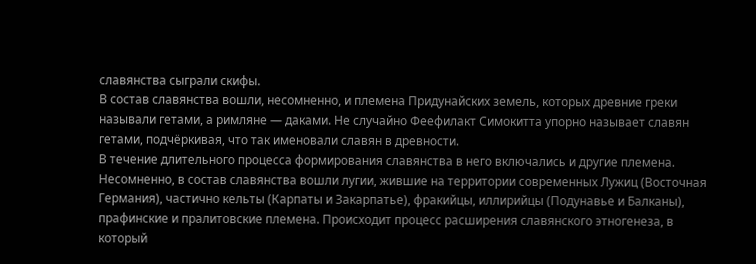славянства сыграли скифы.
В состав славянства вошли, несомненно, и племена Придунайских земель, которых древние греки называли гетами, а римляне — даками. Не случайно Феефилакт Симокитта упорно называет славян гетами, подчёркивая, что так именовали славян в древности.
В течение длительного процесса формирования славянства в него включались и другие племена. Несомненно, в состав славянства вошли лугии, жившие на территории современных Лужиц (Восточная Германия), частично кельты (Карпаты и Закарпатье), фракийцы, иллирийцы (Подунавье и Балканы), прафинские и пралитовские племена. Происходит процесс расширения славянского этногенеза, в который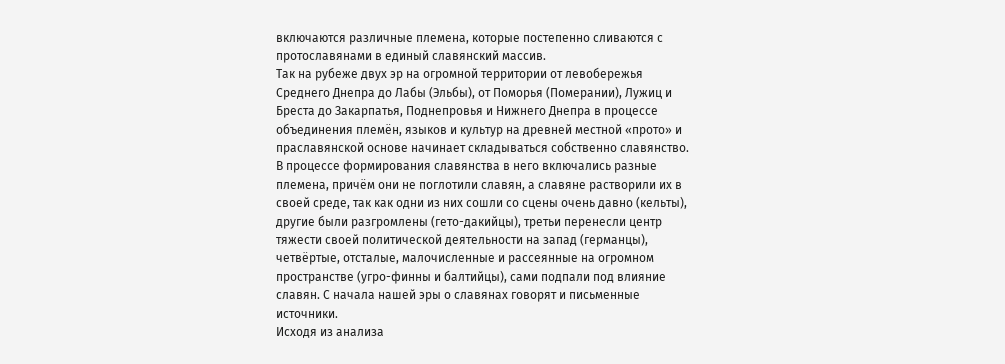включаются различные племена, которые постепенно сливаются с протославянами в единый славянский массив.
Так на рубеже двух эр на огромной территории от левобережья Среднего Днепра до Лабы (Эльбы), от Поморья (Померании), Лужиц и Бреста до Закарпатья, Поднепровья и Нижнего Днепра в процессе объединения племён, языков и культур на древней местной «прото» и праславянской основе начинает складываться собственно славянство.
В процессе формирования славянства в него включались разные племена, причём они не поглотили славян, а славяне растворили их в своей среде, так как одни из них сошли со сцены очень давно (кельты), другие были разгромлены (гето-дакийцы), третьи перенесли центр тяжести своей политической деятельности на запад (германцы), четвёртые, отсталые, малочисленные и рассеянные на огромном пространстве (угро-финны и балтийцы), сами подпали под влияние славян. С начала нашей эры о славянах говорят и письменные источники.
Исходя из анализа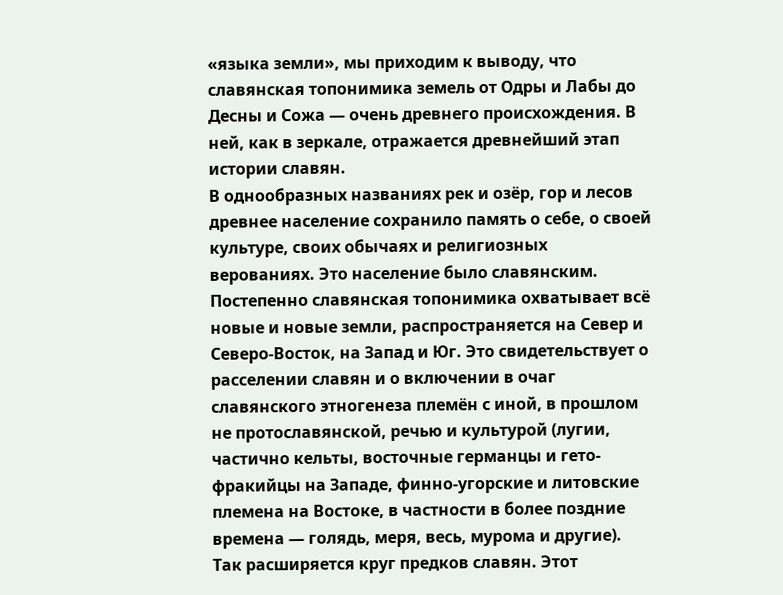«языка земли», мы приходим к выводу, что славянская топонимика земель от Одры и Лабы до Десны и Сожа — очень древнего происхождения. В ней, как в зеркале, отражается древнейший этап истории славян.
В однообразных названиях рек и озёр, гор и лесов древнее население сохранило память о себе, о своей культуре, своих обычаях и религиозных верованиях. Это население было славянским.
Постепенно славянская топонимика охватывает всё новые и новые земли, распространяется на Север и Северо-Восток, на Запад и Юг. Это свидетельствует о расселении славян и о включении в очаг славянского этногенеза племён с иной, в прошлом не протославянской, речью и культурой (лугии, частично кельты, восточные германцы и гето-фракийцы на Западе, финно-угорские и литовские племена на Востоке, в частности в более поздние времена — голядь, меря, весь, мурома и другие).
Так расширяется круг предков славян. Этот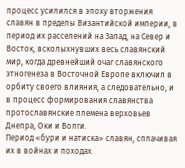процесс усилился в эпоху вторжения славян в пределы Византийской империи, в период их расселений на Запад, на Север и Восток, всколыхнувших весь славянский мир, когда древнейший очаг славянского этногенеза в Восточной Европе включил в орбиту своего влияния, а следовательно, и в процесс формирования славянства протославянские племена верховьев Днепра, Оки и Волги.
Период «бури и натиска» славян, сплачивая их в войнах и походах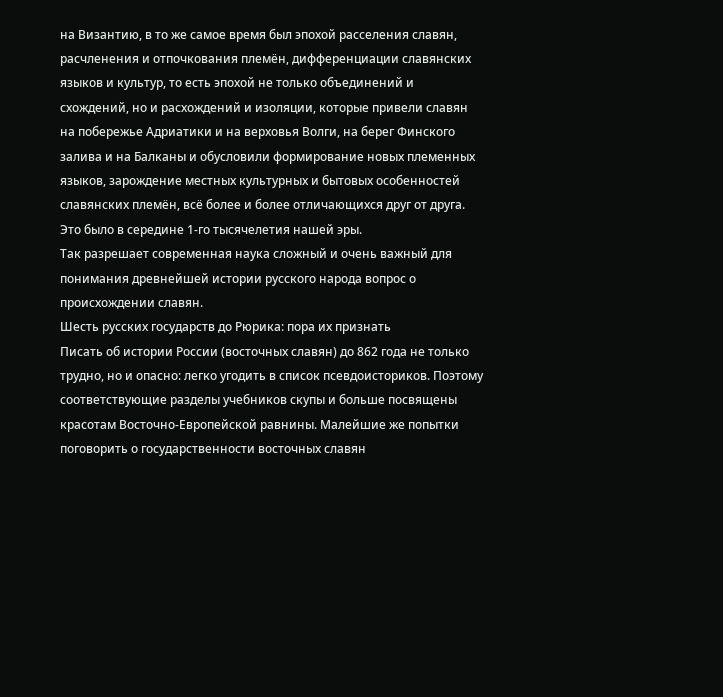на Византию, в то же самое время был эпохой расселения славян, расчленения и отпочкования племён, дифференциации славянских языков и культур, то есть эпохой не только объединений и схождений, но и расхождений и изоляции, которые привели славян на побережье Адриатики и на верховья Волги, на берег Финского залива и на Балканы и обусловили формирование новых племенных языков, зарождение местных культурных и бытовых особенностей славянских племён, всё более и более отличающихся друг от друга.
Это было в середине 1-го тысячелетия нашей эры.
Так разрешает современная наука сложный и очень важный для понимания древнейшей истории русского народа вопрос о происхождении славян.
Шесть русских государств до Рюрика: пора их признать
Писать об истории России (восточных славян) до 862 года не только трудно, но и опасно: легко угодить в список псевдоисториков. Поэтому соответствующие разделы учебников скупы и больше посвящены красотам Восточно-Европейской равнины. Малейшие же попытки поговорить о государственности восточных славян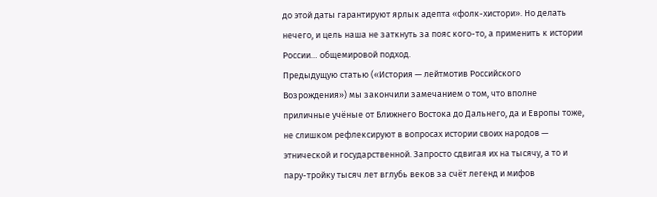до этой даты гарантируют ярлык адепта «фолк-хистори». Но делать нечего, и цель наша не заткнуть за пояс кого-то, а применить к истории России… общемировой подход.
Предыдущую статью («История — лейтмотив Российского Возрождения») мы закончили замечанием о том, что вполне приличные учёные от Ближнего Востока до Дальнего, да и Европы тоже, не слишком рефлексируют в вопросах истории своих народов — этнической и государственной. Запросто сдвигая их на тысячу, а то и пару-тройку тысяч лет вглубь веков за счёт легенд и мифов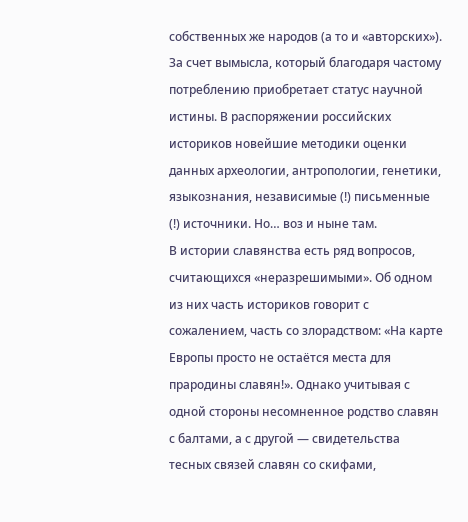собственных же народов (а то и «авторских»). За счет вымысла, который благодаря частому потреблению приобретает статус научной истины. В распоряжении российских историков новейшие методики оценки данных археологии, антропологии, генетики, языкознания, независимые (!) письменные (!) источники. Но… воз и ныне там.
В истории славянства есть ряд вопросов, считающихся «неразрешимыми». Об одном из них часть историков говорит с сожалением, часть со злорадством: «На карте Европы просто не остаётся места для прародины славян!». Однако учитывая с одной стороны несомненное родство славян с балтами, а с другой — свидетельства тесных связей славян со скифами,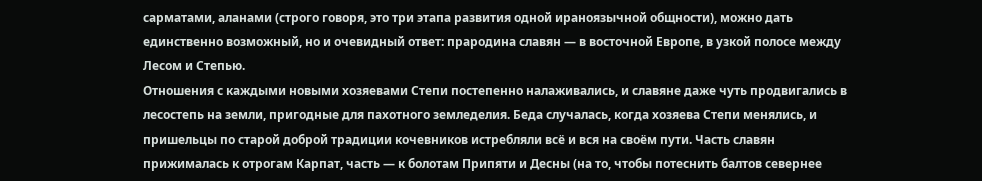сарматами, аланами (строго говоря, это три этапа развития одной ираноязычной общности), можно дать единственно возможный, но и очевидный ответ: прародина славян — в восточной Европе, в узкой полосе между Лесом и Степью.
Отношения с каждыми новыми хозяевами Степи постепенно налаживались, и славяне даже чуть продвигались в лесостепь на земли, пригодные для пахотного земледелия. Беда случалась, когда хозяева Степи менялись, и пришельцы по старой доброй традиции кочевников истребляли всё и вся на своём пути. Часть славян прижималась к отрогам Карпат, часть — к болотам Припяти и Десны (на то, чтобы потеснить балтов севернее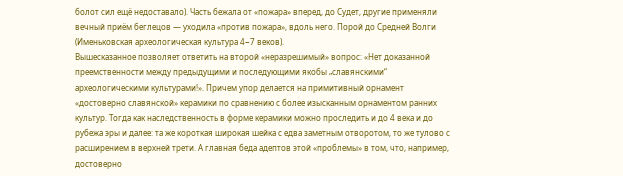болот сил ещё недоставало). Часть бежала от «пожара» вперед, до Судет, другие применяли вечный приём беглецов — уходила «против пожара», вдоль него. Порой до Средней Волги (Именьковская археологическая культура 4−7 веков).
Вышесказанное позволяет ответить на второй «неразрешимый» вопрос: «Нет доказанной преемственности между предыдущими и последующими якобы „славянскими“ археологическими культурами!». Причем упор делается на примитивный орнамент «достоверно славянской» керамики по сравнению с более изысканным орнаментом ранних культур. Тогда как наследственность в форме керамики можно проследить и до 4 века и до рубежа эры и далее: та же короткая широкая шейка с едва заметным отворотом, то же тулово с расширением в верхней трети. А главная беда адептов этой «проблемы» в том, что, например, достоверно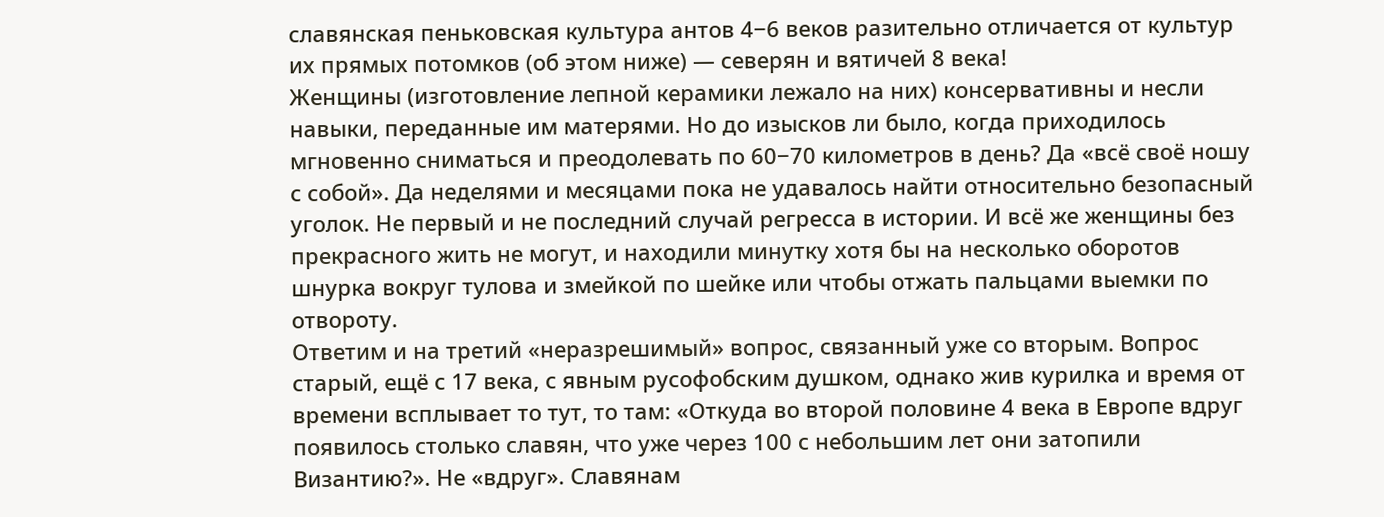славянская пеньковская культура антов 4−6 веков разительно отличается от культур их прямых потомков (об этом ниже) — северян и вятичей 8 века!
Женщины (изготовление лепной керамики лежало на них) консервативны и несли навыки, переданные им матерями. Но до изысков ли было, когда приходилось мгновенно сниматься и преодолевать по 60−70 километров в день? Да «всё своё ношу с собой». Да неделями и месяцами пока не удавалось найти относительно безопасный уголок. Не первый и не последний случай регресса в истории. И всё же женщины без прекрасного жить не могут, и находили минутку хотя бы на несколько оборотов шнурка вокруг тулова и змейкой по шейке или чтобы отжать пальцами выемки по отвороту.
Ответим и на третий «неразрешимый» вопрос, связанный уже со вторым. Вопрос старый, ещё с 17 века, с явным русофобским душком, однако жив курилка и время от времени всплывает то тут, то там: «Откуда во второй половине 4 века в Европе вдруг появилось столько славян, что уже через 100 с небольшим лет они затопили Византию?». Не «вдруг». Славянам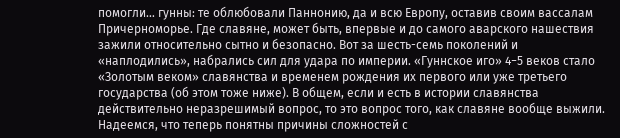помогли… гунны: те облюбовали Паннонию, да и всю Европу, оставив своим вассалам Причерноморье. Где славяне, может быть, впервые и до самого аварского нашествия зажили относительно сытно и безопасно. Вот за шесть-семь поколений и «наплодились», набрались сил для удара по империи. «Гуннское иго» 4−5 веков стало «Золотым веком» славянства и временем рождения их первого или уже третьего государства (об этом тоже ниже). В общем, если и есть в истории славянства действительно неразрешимый вопрос, то это вопрос того, как славяне вообще выжили.
Надеемся, что теперь понятны причины сложностей с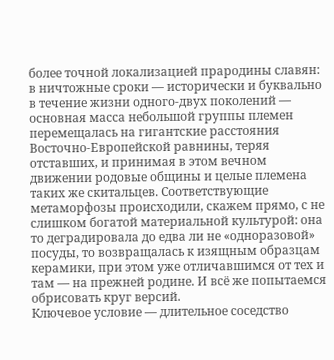более точной локализацией прародины славян: в ничтожные сроки — исторически и буквально в течение жизни одного-двух поколений — основная масса небольшой группы племен перемещалась на гигантские расстояния Восточно-Европейской равнины, теряя отставших, и принимая в этом вечном движении родовые общины и целые племена таких же скитальцев. Соответствующие метаморфозы происходили, скажем прямо, с не слишком богатой материальной культурой: она то деградировала до едва ли не «одноразовой» посуды, то возвращалась к изящным образцам керамики, при этом уже отличавшимся от тех и там — на прежней родине. И всё же попытаемся обрисовать круг версий.
Ключевое условие — длительное соседство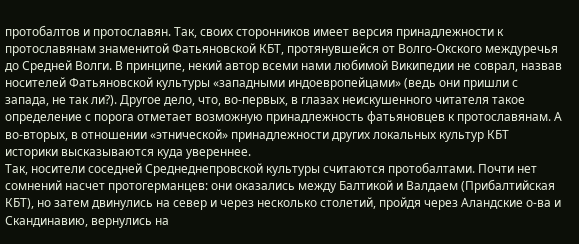протобалтов и протославян. Так, своих сторонников имеет версия принадлежности к протославянам знаменитой Фатьяновской КБТ, протянувшейся от Волго-Окского междуречья до Средней Волги. В принципе, некий автор всеми нами любимой Википедии не соврал, назвав носителей Фатьяновской культуры «западными индоевропейцами» (ведь они пришли с запада, не так ли?). Другое дело, что, во-первых, в глазах неискушенного читателя такое определение с порога отметает возможную принадлежность фатьяновцев к протославянам. А во-вторых, в отношении «этнической» принадлежности других локальных культур КБТ историки высказываются куда увереннее.
Так, носители соседней Среднеднепровской культуры считаются протобалтами. Почти нет сомнений насчет протогерманцев: они оказались между Балтикой и Валдаем (Прибалтийская КБТ), но затем двинулись на север и через несколько столетий, пройдя через Аландские о-ва и Скандинавию, вернулись на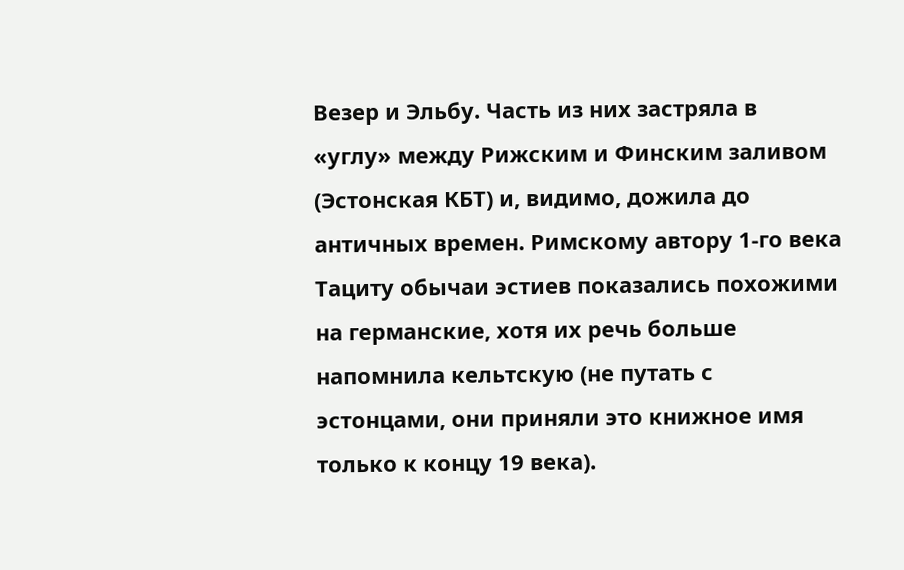Везер и Эльбу. Часть из них застряла в «углу» между Рижским и Финским заливом (Эстонская КБТ) и, видимо, дожила до античных времен. Римскому автору 1-го века Тациту обычаи эстиев показались похожими на германские, хотя их речь больше напомнила кельтскую (не путать с эстонцами, они приняли это книжное имя только к концу 19 века).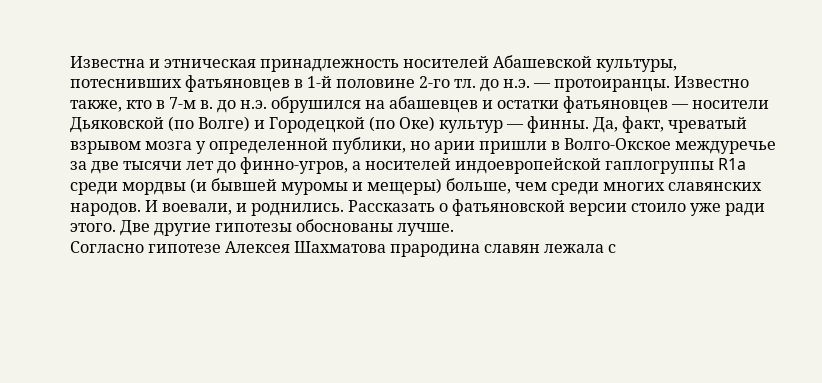Известна и этническая принадлежность носителей Абашевской культуры, потеснивших фатьяновцев в 1-й половине 2-го тл. до н.э. — протоиранцы. Известно также, кто в 7-м в. до н.э. обрушился на абашевцев и остатки фатьяновцев — носители Дьяковской (по Волге) и Городецкой (по Оке) культур — финны. Да, факт, чреватый взрывом мозга у определенной публики, но арии пришли в Волго-Окское междуречье за две тысячи лет до финно-угров, а носителей индоевропейской гаплогруппы R1a среди мордвы (и бывшей муромы и мещеры) больше, чем среди многих славянских народов. И воевали, и роднились. Рассказать о фатьяновской версии стоило уже ради этого. Две другие гипотезы обоснованы лучше.
Согласно гипотезе Алексея Шахматова прародина славян лежала с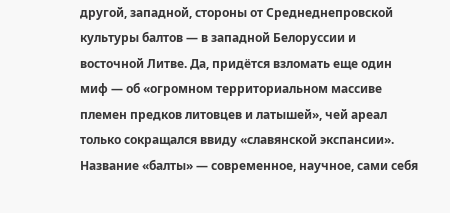другой, западной, стороны от Среднеднепровской культуры балтов — в западной Белоруссии и восточной Литве. Да, придётся взломать еще один миф — об «огромном территориальном массиве племен предков литовцев и латышей», чей ареал только сокращался ввиду «славянской экспансии». Название «балты» — современное, научное, сами себя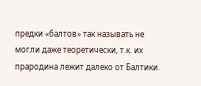предки «балтов» так называть не могли даже теоретически, т.к. их прародина лежит далеко от Балтики.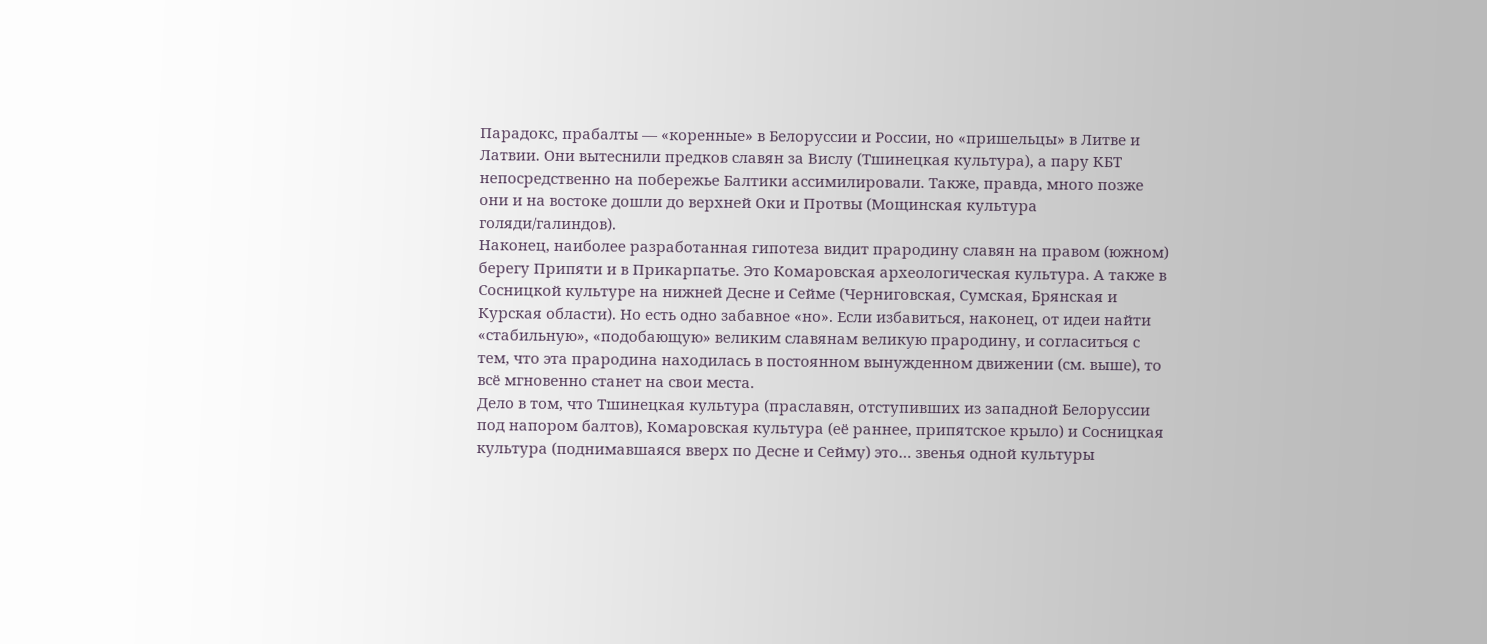Парадокс, прабалты — «коренные» в Белоруссии и России, но «пришельцы» в Литве и Латвии. Они вытеснили предков славян за Вислу (Тшинецкая культура), а пару КБТ непосредственно на побережье Балтики ассимилировали. Также, правда, много позже они и на востоке дошли до верхней Оки и Протвы (Мощинская культура голяди/галиндов).
Наконец, наиболее разработанная гипотеза видит прародину славян на правом (южном) берегу Припяти и в Прикарпатье. Это Комаровская археологическая культура. А также в Сосницкой культуре на нижней Десне и Сейме (Черниговская, Сумская, Брянская и Курская области). Но есть одно забавное «но». Если избавиться, наконец, от идеи найти «стабильную», «подобающую» великим славянам великую прародину, и согласиться с тем, что эта прародина находилась в постоянном вынужденном движении (см. выше), то всё мгновенно станет на свои места.
Дело в том, что Тшинецкая культура (праславян, отступивших из западной Белоруссии под напором балтов), Комаровская культура (её раннее, припятское крыло) и Сосницкая культура (поднимавшаяся вверх по Десне и Сейму) это… звенья одной культуры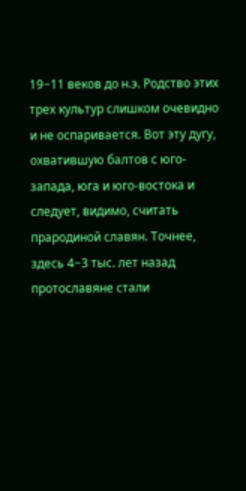19−11 веков до н.э. Родство этих трех культур слишком очевидно и не оспаривается. Вот эту дугу, охватившую балтов с юго-запада, юга и юго-востока и следует, видимо, считать прародиной славян. Точнее, здесь 4−3 тыс. лет назад протославяне стали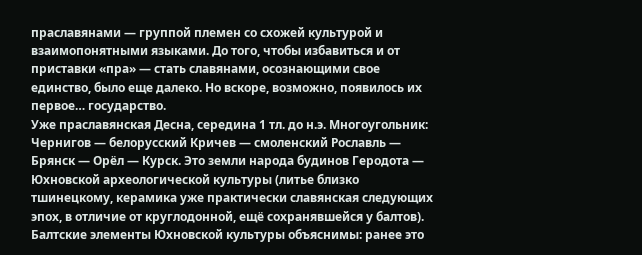праславянами — группой племен со схожей культурой и взаимопонятными языками. До того, чтобы избавиться и от приставки «пра» — стать славянами, осознающими свое единство, было еще далеко. Но вскоре, возможно, появилось их первое… государство.
Уже праславянская Десна, середина 1 тл. до н.э. Многоугольник: Чернигов — белорусский Кричев — смоленский Рославль — Брянск — Орёл — Курск. Это земли народа будинов Геродота — Юхновской археологической культуры (литье близко тшинецкому, керамика уже практически славянская следующих эпох, в отличие от круглодонной, ещё сохранявшейся у балтов). Балтские элементы Юхновской культуры объяснимы: ранее это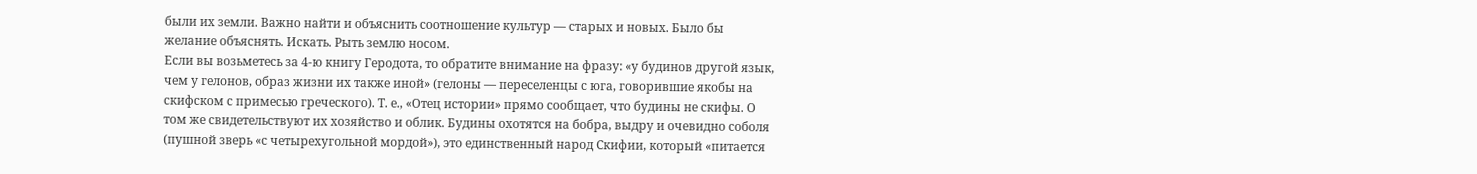были их земли. Важно найти и объяснить соотношение культур — старых и новых. Было бы желание объяснять. Искать. Рыть землю носом.
Если вы возьметесь за 4-ю книгу Геродота, то обратите внимание на фразу: «у будинов другой язык, чем у гелонов, образ жизни их также иной» (гелоны — переселенцы с юга, говорившие якобы на скифском с примесью греческого). Т. е., «Отец истории» прямо сообщает, что будины не скифы. О том же свидетельствуют их хозяйство и облик. Будины охотятся на бобра, выдру и очевидно соболя (пушной зверь «с четырехугольной мордой»), это единственный народ Скифии, который «питается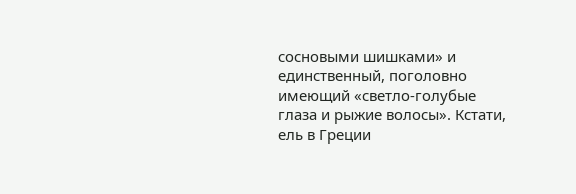сосновыми шишками» и единственный, поголовно имеющий «светло-голубые глаза и рыжие волосы». Кстати, ель в Греции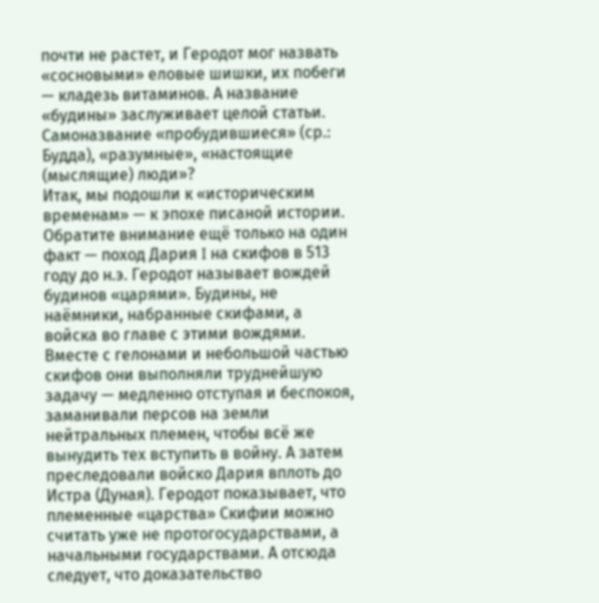почти не растет, и Геродот мог назвать «сосновыми» еловые шишки, их побеги — кладезь витаминов. А название «будины» заслуживает целой статьи. Самоназвание «пробудившиеся» (ср.: Будда), «разумные», «настоящие (мыслящие) люди»?
Итак, мы подошли к «историческим временам» — к эпохе писаной истории. Обратите внимание ещё только на один факт — поход Дария I на скифов в 513 году до н.э. Геродот называет вождей будинов «царями». Будины, не наёмники, набранные скифами, а войска во главе с этими вождями. Вместе с гелонами и небольшой частью скифов они выполняли труднейшую задачу — медленно отступая и беспокоя, заманивали персов на земли нейтральных племен, чтобы всё же вынудить тех вступить в войну. А затем преследовали войско Дария вплоть до Истра (Дуная). Геродот показывает, что племенные «царства» Скифии можно считать уже не протогосударствами, а начальными государствами. А отсюда следует, что доказательство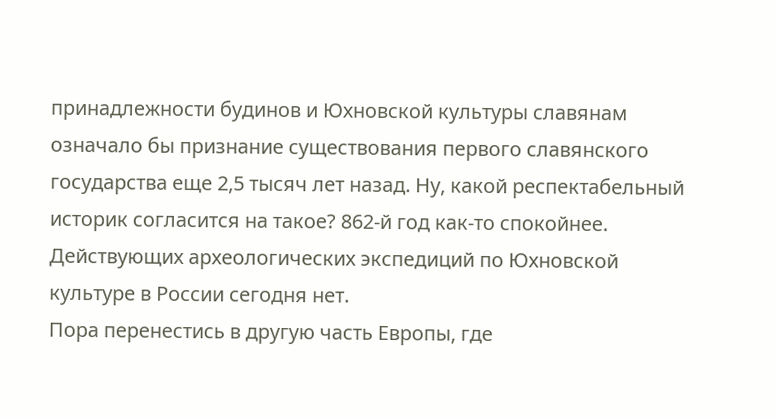принадлежности будинов и Юхновской культуры славянам означало бы признание существования первого славянского государства еще 2,5 тысяч лет назад. Ну, какой респектабельный историк согласится на такое? 862-й год как-то спокойнее. Действующих археологических экспедиций по Юхновской культуре в России сегодня нет.
Пора перенестись в другую часть Европы, где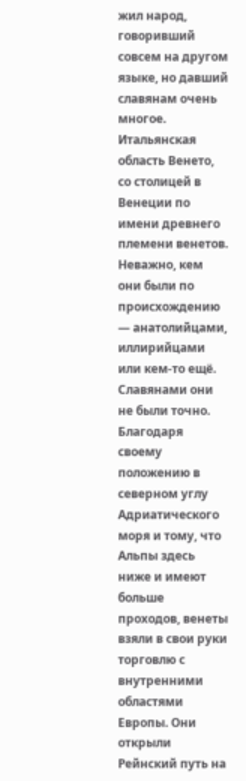жил народ, говоривший совсем на другом языке, но давший славянам очень многое. Итальянская область Венето, со столицей в Венеции по имени древнего племени венетов. Неважно, кем они были по происхождению — анатолийцами, иллирийцами или кем-то ещё. Славянами они не были точно. Благодаря своему положению в северном углу Адриатического моря и тому, что Альпы здесь ниже и имеют больше проходов, венеты взяли в свои руки торговлю с внутренними областями Европы. Они открыли Рейнский путь на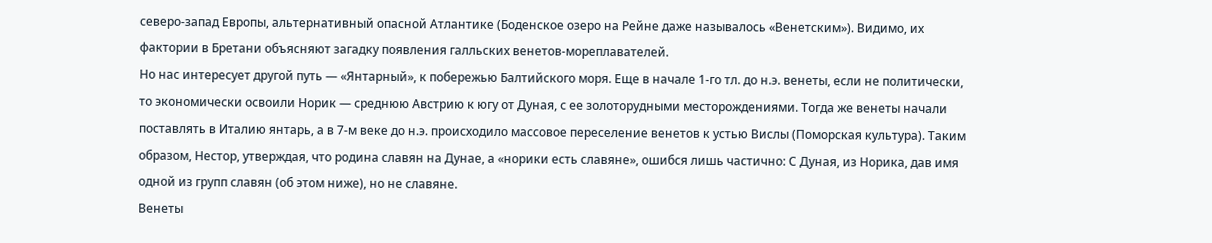северо-запад Европы, альтернативный опасной Атлантике (Боденское озеро на Рейне даже называлось «Венетским»). Видимо, их фактории в Бретани объясняют загадку появления галльских венетов-мореплавателей.
Но нас интересует другой путь — «Янтарный», к побережью Балтийского моря. Еще в начале 1-го тл. до н.э. венеты, если не политически, то экономически освоили Норик — среднюю Австрию к югу от Дуная, с ее золоторудными месторождениями. Тогда же венеты начали поставлять в Италию янтарь, а в 7-м веке до н.э. происходило массовое переселение венетов к устью Вислы (Поморская культура). Таким образом, Нестор, утверждая, что родина славян на Дунае, а «норики есть славяне», ошибся лишь частично: С Дуная, из Норика, дав имя одной из групп славян (об этом ниже), но не славяне.
Венеты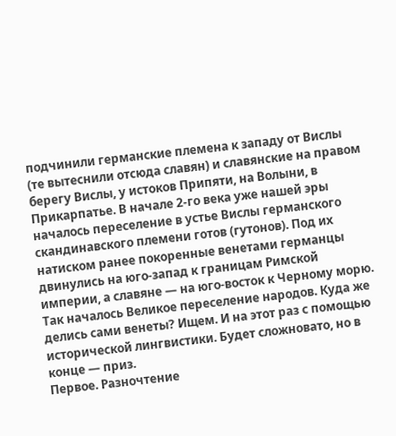подчинили германские племена к западу от Вислы (те вытеснили отсюда славян) и славянские на правом берегу Вислы, у истоков Припяти, на Волыни, в Прикарпатье. В начале 2-го века уже нашей эры началось переселение в устье Вислы германского скандинавского племени готов (гутонов). Под их натиском ранее покоренные венетами германцы двинулись на юго-запад к границам Римской империи, а славяне — на юго-восток к Черному морю. Так началось Великое переселение народов. Куда же делись сами венеты? Ищем. И на этот раз с помощью исторической лингвистики. Будет сложновато, но в конце — приз.
Первое. Разночтение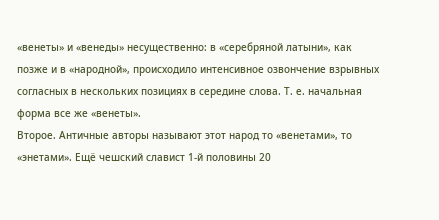«венеты» и «венеды» несущественно: в «серебряной латыни», как позже и в «народной», происходило интенсивное озвончение взрывных согласных в нескольких позициях в середине слова. Т. е. начальная форма все же «венеты».
Второе. Античные авторы называют этот народ то «венетами», то «энетами». Ещё чешский славист 1-й половины 20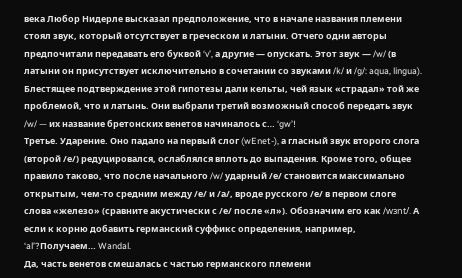века Любор Нидерле высказал предположение, что в начале названия племени стоял звук, который отсутствует в греческом и латыни. Отчего одни авторы предпочитали передавать его буквой ‘v’, а другие — опускать. Этот звук — /w/ (в латыни он присутствует исключительно в сочетании со звуками /k/ и /g/: aqua, lingua). Блестящее подтверждение этой гипотезы дали кельты, чей язык «страдал» той же проблемой, что и латынь. Они выбрали третий возможный способ передать звук /w/ — их название бретонских венетов начиналось с… ‘gw’!
Третье. Ударение. Оно падало на первый слог (wEnet-), а гласный звук второго слога (второй /е/) редуцировался, ослаблялся вплоть до выпадения. Кроме того, общее правило таково, что после начального /w/ ударный /е/ становится максимально открытым, чем-то средним между /е/ и /а/, вроде русского /е/ в первом слоге слова «железо» (сравните акустически с /е/ после «л»). Обозначим его как /wɜnt/. А если к корню добавить германский суффикс определения, например, ‘al’?Получаем… Wandal.
Да, часть венетов смешалась с частью германского племени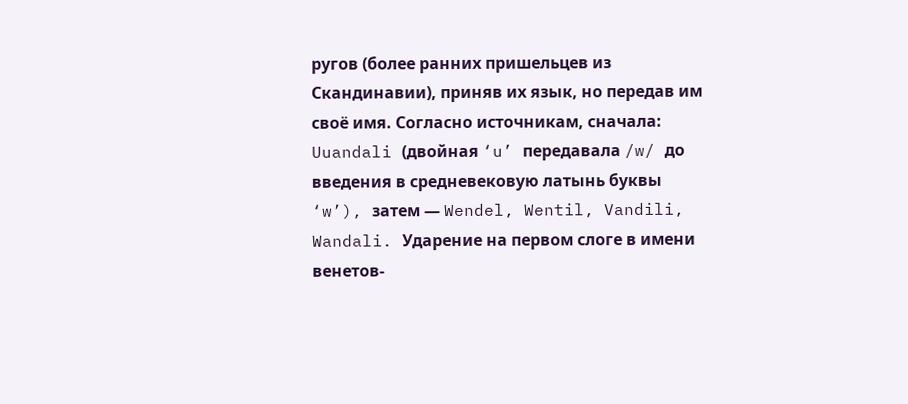ругов (более ранних пришельцев из Скандинавии), приняв их язык, но передав им своё имя. Согласно источникам, сначала: Uuandali (двойная ‘u’ передавала /w/ до введения в средневековую латынь буквы ‘w’), затем — Wendel, Wentil, Vandili, Wandali. Ударение на первом слоге в имени венетов-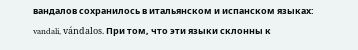вандалов сохранилось в итальянском и испанском языках: vandali, vándalos. При том, что эти языки склонны к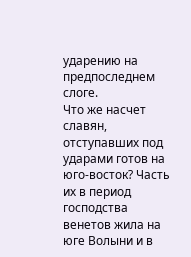ударению на предпоследнем слоге.
Что же насчет славян, отступавших под ударами готов на юго-восток? Часть их в период господства венетов жила на юге Волыни и в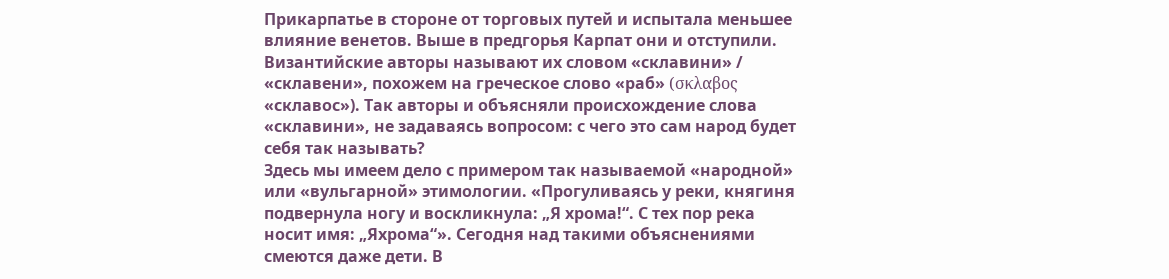Прикарпатье в стороне от торговых путей и испытала меньшее влияние венетов. Выше в предгорья Карпат они и отступили. Византийские авторы называют их словом «склавини» / «склавени», похожем на греческое слово «раб» (σκλαβος «склавос»). Так авторы и объясняли происхождение слова «склавини», не задаваясь вопросом: с чего это сам народ будет себя так называть?
Здесь мы имеем дело с примером так называемой «народной» или «вульгарной» этимологии. «Прогуливаясь у реки, княгиня подвернула ногу и воскликнула: „Я хрома!“. С тех пор река носит имя: „Яхрома“». Сегодня над такими объяснениями смеются даже дети. В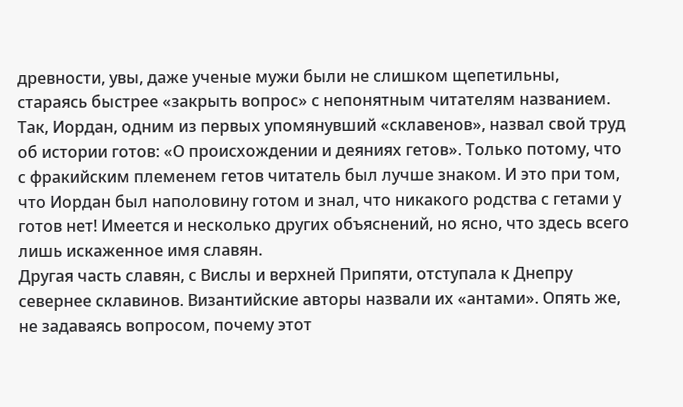древности, увы, даже ученые мужи были не слишком щепетильны, стараясь быстрее «закрыть вопрос» с непонятным читателям названием. Так, Иордан, одним из первых упомянувший «склавенов», назвал свой труд об истории готов: «О происхождении и деяниях гетов». Только потому, что с фракийским племенем гетов читатель был лучше знаком. И это при том, что Иордан был наполовину готом и знал, что никакого родства с гетами у готов нет! Имеется и несколько других объяснений, но ясно, что здесь всего лишь искаженное имя славян.
Другая часть славян, с Вислы и верхней Припяти, отступала к Днепру севернее склавинов. Византийские авторы назвали их «антами». Опять же, не задаваясь вопросом, почему этот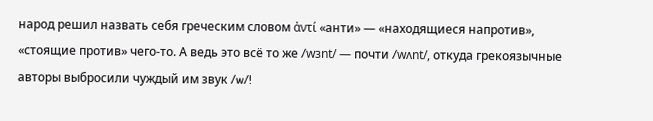народ решил назвать себя греческим словом ἀντί «анти» — «находящиеся напротив», «стоящие против» чего-то. А ведь это всё то же /wɜnt/ — почти /wʌnt/, откуда грекоязычные авторы выбросили чуждый им звук /w/!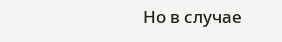Но в случае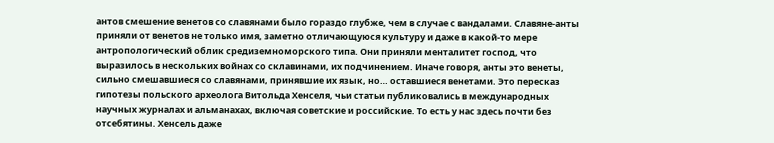антов смешение венетов со славянами было гораздо глубже, чем в случае с вандалами. Славяне-анты приняли от венетов не только имя, заметно отличающуюся культуру и даже в какой-то мере антропологический облик средиземноморского типа. Они приняли менталитет господ, что выразилось в нескольких войнах со склавинами, их подчинением. Иначе говоря, анты это венеты, сильно смешавшиеся со славянами, принявшие их язык, но… оставшиеся венетами. Это пересказ гипотезы польского археолога Витольда Хенселя, чьи статьи публиковались в международных научных журналах и альманахах, включая советские и российские. То есть у нас здесь почти без отсебятины. Хенсель даже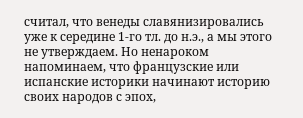считал, что венеды славянизировались уже к середине 1-го тл. до н.э., а мы этого не утверждаем. Но ненароком напоминаем, что французские или испанские историки начинают историю своих народов с эпох,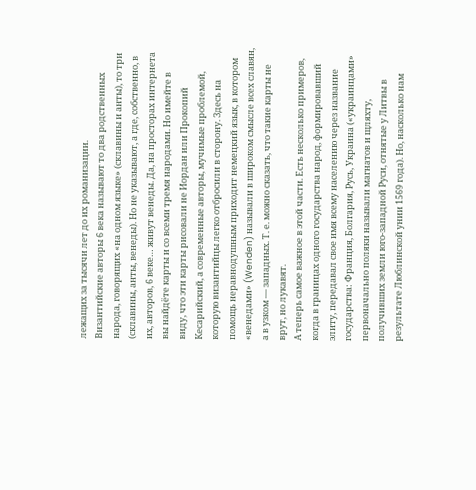лежащих за тысячи лет до их романизации.
Византийские авторы 6 века называют то два родственных народа, говорящих «на одном языке» (склавины и анты), то три (склавины, анты, венеды). Но не указывают, а где, собственно, в их, авторов, 6 веке… живут венеды. Да, на просторах интернета вы найдёте карты и со всеми тремя народами. Но имейте в виду, что эти карты рисовали не Иордан или Прокопий Кесарийский, а современные авторы, мучимые проблемой, которую византийцы легко отбросили в сторону. Здесь на помощь неравнодушным приходит немецкий язык, в котором «венедами» (Wenden) называли в широком смысле всех славян, а в узком — западных. Т. е. можно сказать, что такие карты не врут, но лукавят.
А теперь самое важное в этой части. Есть несколько примеров, когда в границах одного государства народ, формировавший элиту, передавал свое имя всему населению через название государства: Франция, Болгария, Русь, Украина («украинцами» первоначально поляки называли магнатов и щляхту, получивших земли юго-западной Руси, отнятые у Литвы в результате Люблинской унии 1569 года). Но, насколько нам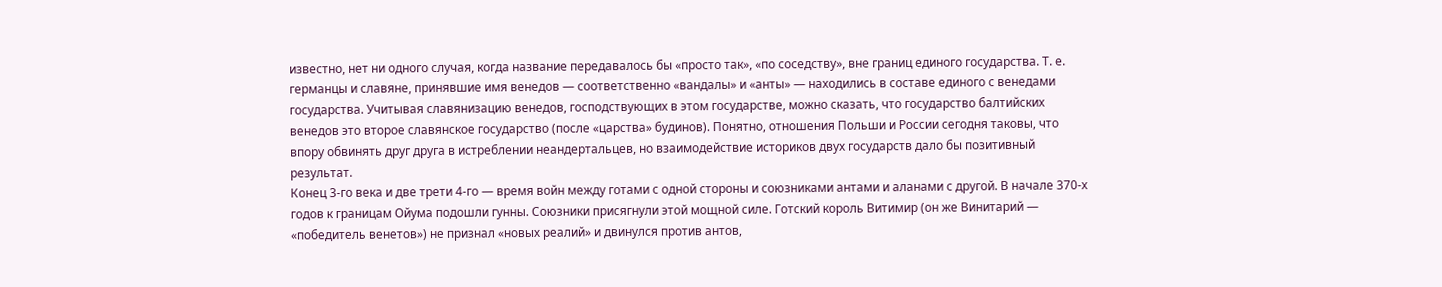известно, нет ни одного случая, когда название передавалось бы «просто так», «по соседству», вне границ единого государства. Т. е. германцы и славяне, принявшие имя венедов — соответственно «вандалы» и «анты» — находились в составе единого с венедами государства. Учитывая славянизацию венедов, господствующих в этом государстве, можно сказать, что государство балтийских венедов это второе славянское государство (после «царства» будинов). Понятно, отношения Польши и России сегодня таковы, что впору обвинять друг друга в истреблении неандертальцев, но взаимодействие историков двух государств дало бы позитивный результат.
Конец 3-го века и две трети 4-го — время войн между готами с одной стороны и союзниками антами и аланами с другой. В начале 370-х годов к границам Ойума подошли гунны. Союзники присягнули этой мощной силе. Готский король Витимир (он же Винитарий — «победитель венетов») не признал «новых реалий» и двинулся против антов,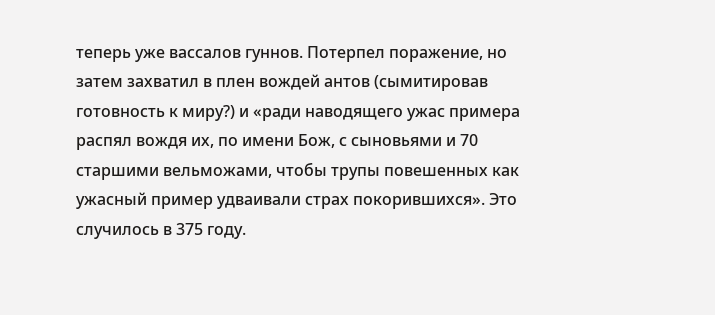теперь уже вассалов гуннов. Потерпел поражение, но затем захватил в плен вождей антов (сымитировав готовность к миру?) и «ради наводящего ужас примера распял вождя их, по имени Бож, с сыновьями и 70 старшими вельможами, чтобы трупы повешенных как ужасный пример удваивали страх покорившихся». Это случилось в 375 году.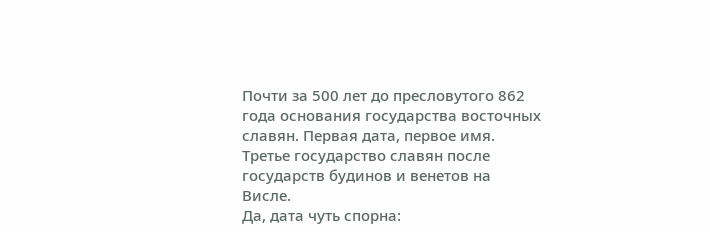Почти за 500 лет до пресловутого 862 года основания государства восточных славян. Первая дата, первое имя. Третье государство славян после государств будинов и венетов на Висле.
Да, дата чуть спорна: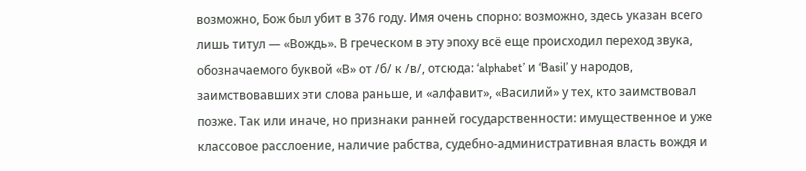возможно, Бож был убит в 376 году. Имя очень спорно: возможно, здесь указан всего лишь титул — «Вождь». В греческом в эту эпоху всё еще происходил переход звука, обозначаемого буквой «В» от /б/ к /в/, отсюда: ‘alphabet’ и ‘Basil’ у народов, заимствовавших эти слова раньше, и «алфавит», «Василий» у тех, кто заимствовал позже. Так или иначе, но признаки ранней государственности: имущественное и уже классовое расслоение, наличие рабства, судебно-административная власть вождя и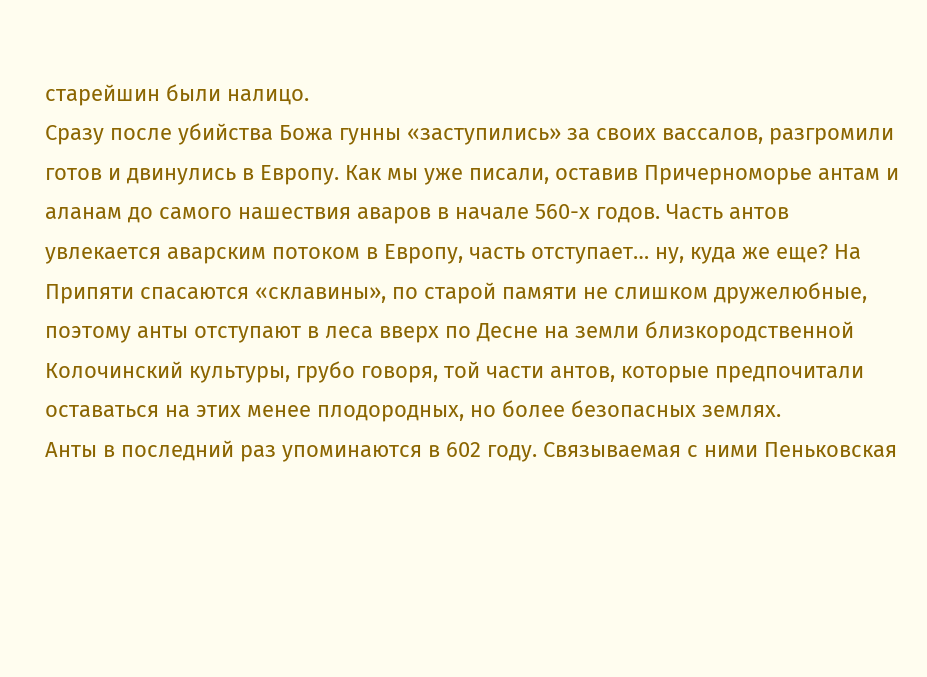старейшин были налицо.
Сразу после убийства Божа гунны «заступились» за своих вассалов, разгромили готов и двинулись в Европу. Как мы уже писали, оставив Причерноморье антам и аланам до самого нашествия аваров в начале 560-х годов. Часть антов увлекается аварским потоком в Европу, часть отступает… ну, куда же еще? На Припяти спасаются «склавины», по старой памяти не слишком дружелюбные, поэтому анты отступают в леса вверх по Десне на земли близкородственной Колочинский культуры, грубо говоря, той части антов, которые предпочитали оставаться на этих менее плодородных, но более безопасных землях.
Анты в последний раз упоминаются в 602 году. Связываемая с ними Пеньковская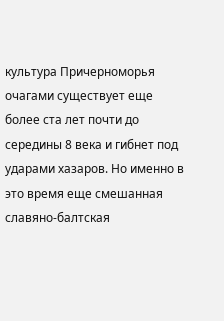культура Причерноморья очагами существует еще более ста лет почти до середины 8 века и гибнет под ударами хазаров. Но именно в это время еще смешанная славяно-балтская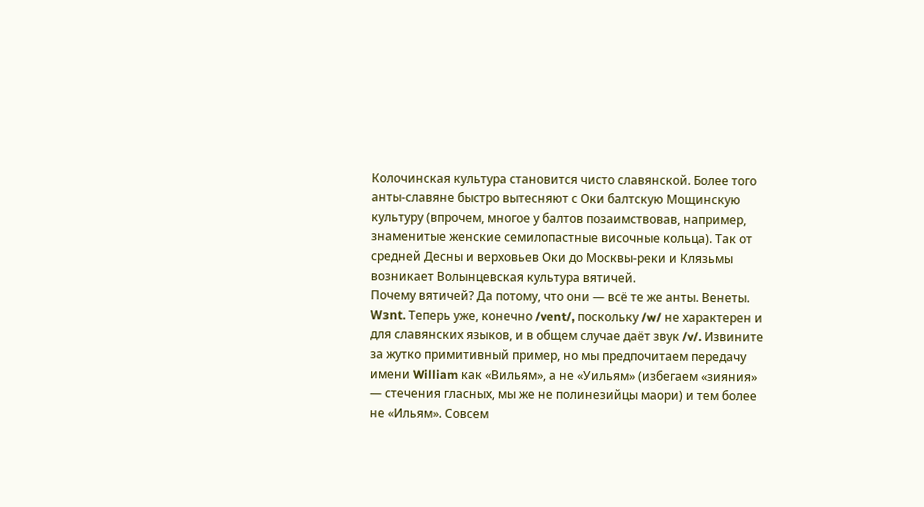Колочинская культура становится чисто славянской. Более того анты-славяне быстро вытесняют с Оки балтскую Мощинскую культуру (впрочем, многое у балтов позаимствовав, например, знаменитые женские семилопастные височные кольца). Так от средней Десны и верховьев Оки до Москвы-реки и Клязьмы возникает Волынцевская культура вятичей.
Почему вятичей? Да потому, что они — всё те же анты. Венеты. Wɜnt. Теперь уже, конечно /vent/, поскольку /w/ не характерен и для славянских языков, и в общем случае даёт звук /v/. Извините за жутко примитивный пример, но мы предпочитаем передачу имени William как «Вильям», а не «Уильям» (избегаем «зияния» — стечения гласных, мы же не полинезийцы маори) и тем более не «Ильям». Совсем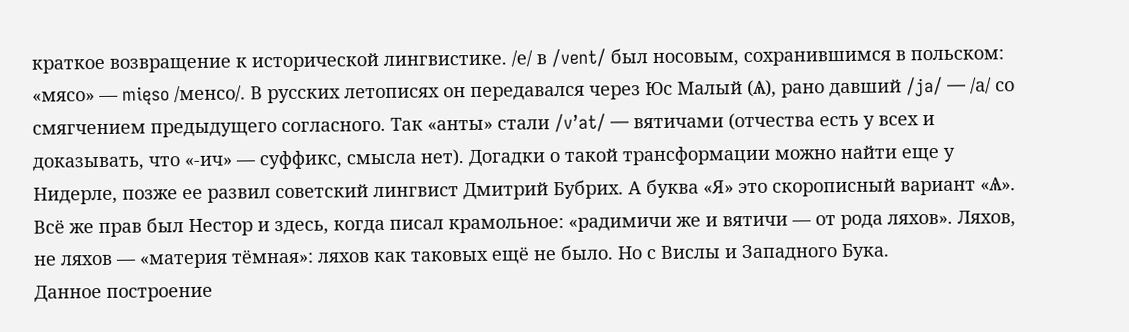краткое возвращение к исторической лингвистике. /е/ в /vent/ был носовым, сохранившимся в польском: «мясо» — mięso /менсо/. В русских летописях он передавался через Юс Малый (Ѧ), рано давший /ja/ — /а/ со смягчением предыдущего согласного. Так «анты» стали /v’at/ — вятичами (отчества есть у всех и доказывать, что «-ич» — суффикс, смысла нет). Догадки о такой трансформации можно найти еще у Нидерле, позже ее развил советский лингвист Дмитрий Бубрих. А буква «Я» это скорописный вариант «Ѧ». Всё же прав был Нестор и здесь, когда писал крамольное: «радимичи же и вятичи — от рода ляхов». Ляхов, не ляхов — «материя тёмная»: ляхов как таковых ещё не было. Но с Вислы и Западного Бука.
Данное построение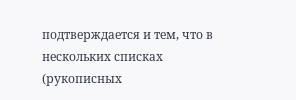подтверждается и тем, что в нескольких списках (рукописных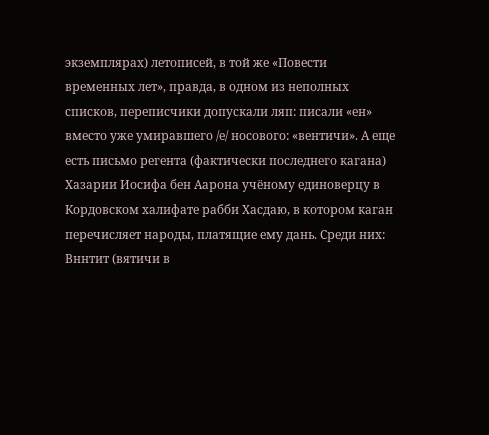экземплярах) летописей, в той же «Повести временных лет», правда, в одном из неполных списков, переписчики допускали ляп: писали «ен» вместо уже умиравшего /е/ носового: «вентичи». А еще есть письмо регента (фактически последнего кагана) Хазарии Иосифа бен Аарона учёному единоверцу в Кордовском халифате рабби Хасдаю, в котором каган перечисляет народы, платящие ему дань. Среди них: Вннтит (вятичи в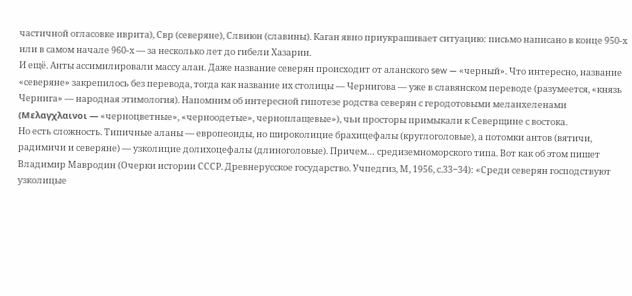частичной огласовке иврита), Свр (северяне), Слвиюн (славины). Каган явно приукрашивает ситуацию: письмо написано в конце 950-х или в самом начале 960-х — за несколько лет до гибели Хазарии.
И ещё. Анты ассимилировали массу алан. Даже название северян происходит от аланского sew — «черный». Что интересно, название «северяне» закрепилось без перевода, тогда как название их столицы — Чернигова — уже в славянском переводе (разумеется, «князь Чернига» — народная этимология). Напомним об интересной гипотезе родства северян с геродотовыми меланхеленами (Μελαγχλαινοι — «черноцветные», «черноодетые», черноплащевые»), чьи просторы примыкали к Северщине с востока.
Но есть сложность. Типичные аланы — европеоиды, но широколицие брахицефалы (круглоголовые), а потомки антов (вятичи, радимичи и северяне) — узколицие долихоцефалы (длиноголовые). Причем… средиземноморского типа. Вот как об этом пишет Владимир Мавродин (Очерки истории СССР. Древнерусское государство. Учпедгиз, М, 1956, с.33−34): «Среди северян господствуют узколицые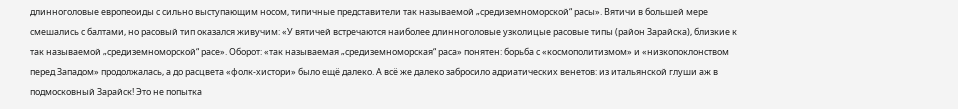длинноголовые европеоиды с сильно выступающим носом, типичные представители так называемой „средиземноморской“ расы». Вятичи в большей мере смешались с балтами, но расовый тип оказался живучим: «У вятичей встречаются наиболее длинноголовые узколицые расовые типы (район Зарайска), близкие к так называемой „средиземноморской“ расе». Оборот: «так называемая „средиземноморская“ раса» понятен: борьба с «космополитизмом» и «низкопоклонством перед Западом» продолжалась, а до расцвета «фолк-хистори» было ещё далеко. А всё же далеко забросило адриатических венетов: из итальянской глуши аж в подмосковный Зарайск! Это не попытка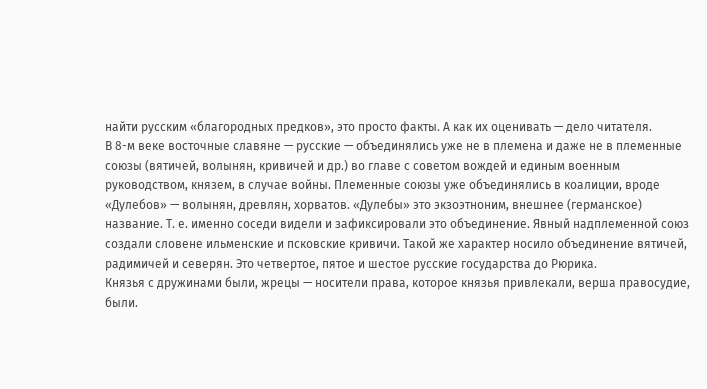найти русским «благородных предков», это просто факты. А как их оценивать — дело читателя.
В 8-м веке восточные славяне — русские — объединялись уже не в племена и даже не в племенные союзы (вятичей, волынян, кривичей и др.) во главе с советом вождей и единым военным руководством, князем, в случае войны. Племенные союзы уже объединялись в коалиции, вроде «Дулебов» — волынян, древлян, хорватов. «Дулебы» это экзоэтноним, внешнее (германское) название. Т. е. именно соседи видели и зафиксировали это объединение. Явный надплеменной союз создали словене ильменские и псковские кривичи. Такой же характер носило объединение вятичей, радимичей и северян. Это четвертое, пятое и шестое русские государства до Рюрика.
Князья с дружинами были, жрецы — носители права, которое князья привлекали, верша правосудие, были.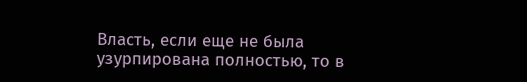Власть, если еще не была узурпирована полностью, то в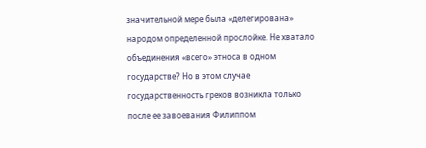значительной мере была «делегирована» народом определенной прослойке. Не хватало объединения «всего» этноса в одном государстве? Но в этом случае государственность греков возникла только после ее завоевания Филиппом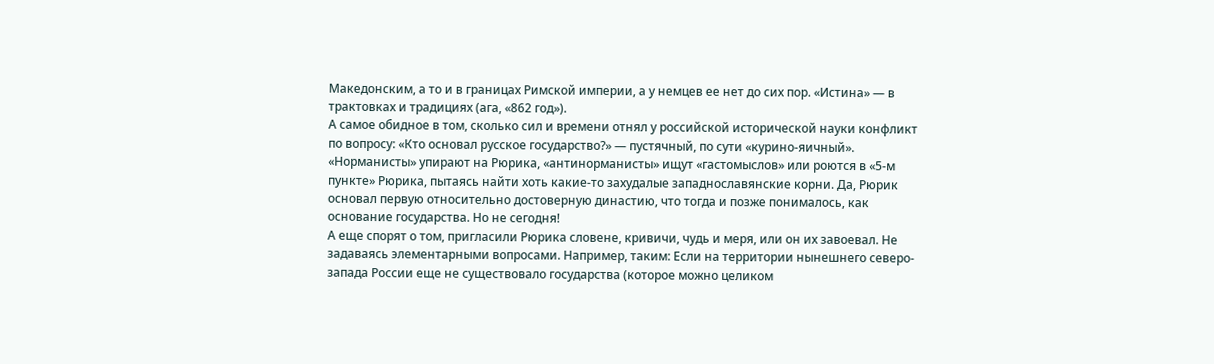Македонским, а то и в границах Римской империи, а у немцев ее нет до сих пор. «Истина» — в трактовках и традициях (ага, «862 год»).
А самое обидное в том, сколько сил и времени отнял у российской исторической науки конфликт по вопросу: «Кто основал русское государство?» — пустячный, по сути «курино-яичный». «Норманисты» упирают на Рюрика, «антинорманисты» ищут «гастомыслов» или роются в «5-м пункте» Рюрика, пытаясь найти хоть какие-то захудалые западнославянские корни. Да, Рюрик основал первую относительно достоверную династию, что тогда и позже понималось, как основание государства. Но не сегодня!
А еще спорят о том, пригласили Рюрика словене, кривичи, чудь и меря, или он их завоевал. Не задаваясь элементарными вопросами. Например, таким: Если на территории нынешнего северо-запада России еще не существовало государства (которое можно целиком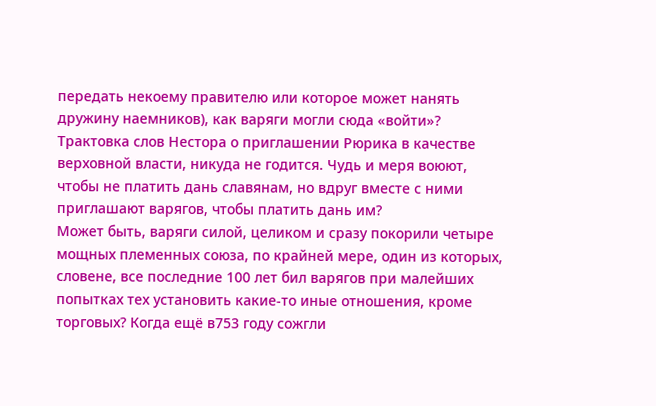передать некоему правителю или которое может нанять дружину наемников), как варяги могли сюда «войти»? Трактовка слов Нестора о приглашении Рюрика в качестве верховной власти, никуда не годится. Чудь и меря воюют, чтобы не платить дань славянам, но вдруг вместе с ними приглашают варягов, чтобы платить дань им?
Может быть, варяги силой, целиком и сразу покорили четыре мощных племенных союза, по крайней мере, один из которых, словене, все последние 100 лет бил варягов при малейших попытках тех установить какие-то иные отношения, кроме торговых? Когда ещё в753 году сожгли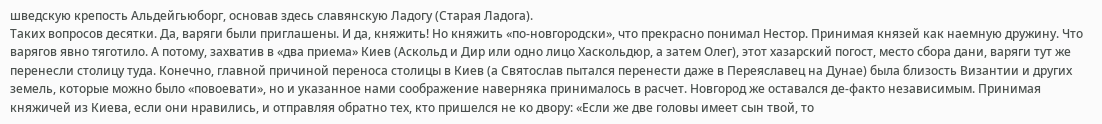шведскую крепость Альдейгьюборг, основав здесь славянскую Ладогу (Старая Ладога).
Таких вопросов десятки. Да, варяги были приглашены. И да, княжить! Но княжить «по-новгородски», что прекрасно понимал Нестор. Принимая князей как наемную дружину. Что варягов явно тяготило. А потому, захватив в «два приема» Киев (Аскольд и Дир или одно лицо Хаскольдюр, а затем Олег), этот хазарский погост, место сбора дани, варяги тут же перенесли столицу туда. Конечно, главной причиной переноса столицы в Киев (а Святослав пытался перенести даже в Переяславец на Дунае) была близость Византии и других земель, которые можно было «повоевати», но и указанное нами соображение наверняка принималось в расчет. Новгород же оставался де-факто независимым. Принимая княжичей из Киева, если они нравились, и отправляя обратно тех, кто пришелся не ко двору: «Если же две головы имеет сын твой, то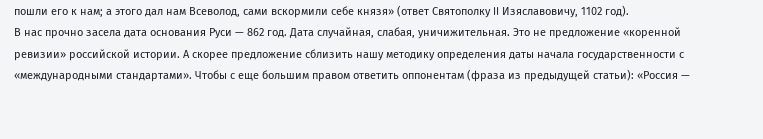пошли его к нам; а этого дал нам Всеволод, сами вскормили себе князя» (ответ Святополку II Изяславовичу, 1102 год).
В нас прочно засела дата основания Руси — 862 год. Дата случайная, слабая, уничижительная. Это не предложение «коренной ревизии» российской истории. А скорее предложение сблизить нашу методику определения даты начала государственности с «международными стандартами». Чтобы с еще большим правом ответить оппонентам (фраза из предыдущей статьи): «Россия —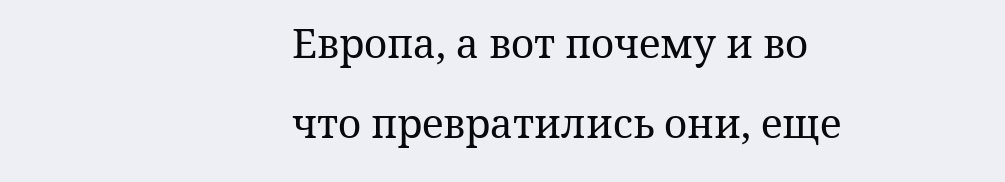Европа, а вот почему и во что превратились они, еще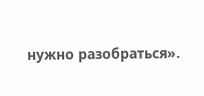нужно разобраться».